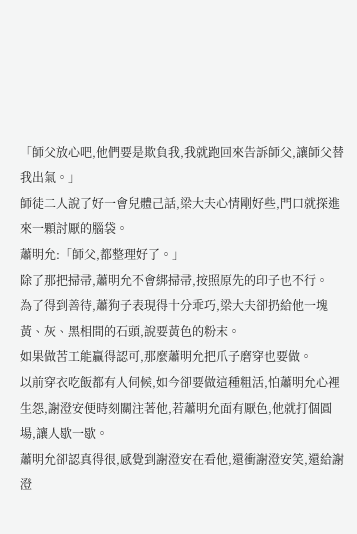「師父放心吧,他們要是欺負我,我就跑回來告訴師父,讓師父替我出氣。」
師徒二人說了好一會兒體己話,梁大夫心情剛好些,門口就探進來一顆討厭的腦袋。
蕭明允:「師父,都整理好了。」
除了那把掃帚,蕭明允不會綁掃帚,按照原先的印子也不行。
為了得到善待,蕭狗子表現得十分乖巧,梁大夫卻扔給他一塊黃、灰、黑相間的石頭,說要黃色的粉末。
如果做苦工能贏得認可,那麼蕭明允把爪子磨穿也要做。
以前穿衣吃飯都有人伺候,如今卻要做這種粗活,怕蕭明允心裡生怨,謝澄安便時刻關注著他,若蕭明允面有厭色,他就打個圓場,讓人歇一歇。
蕭明允卻認真得很,感覺到謝澄安在看他,還衝謝澄安笑,還給謝澄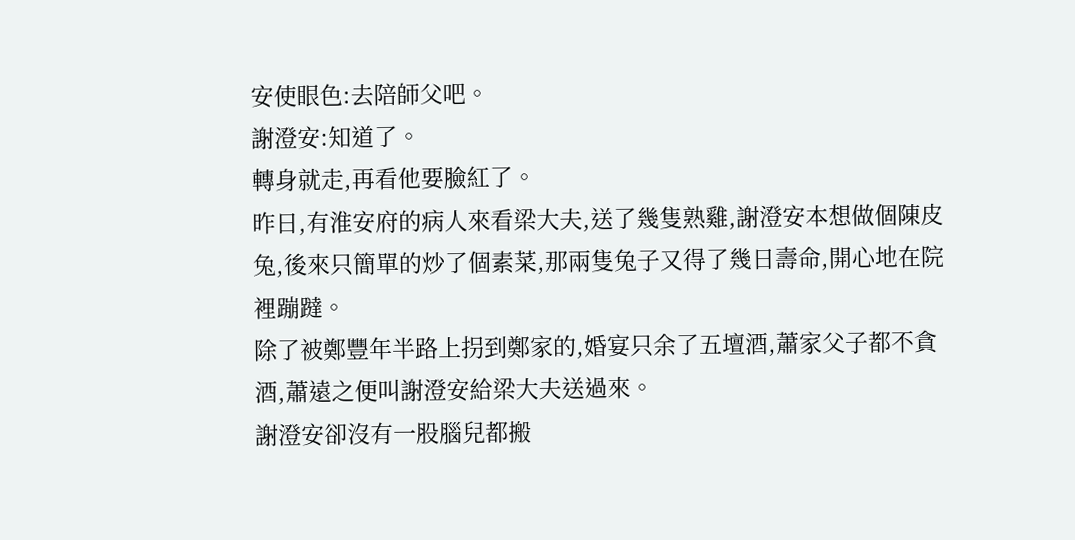安使眼色:去陪師父吧。
謝澄安:知道了。
轉身就走,再看他要臉紅了。
昨日,有淮安府的病人來看梁大夫,送了幾隻熟雞,謝澄安本想做個陳皮兔,後來只簡單的炒了個素菜,那兩隻兔子又得了幾日壽命,開心地在院裡蹦躂。
除了被鄭豐年半路上拐到鄭家的,婚宴只余了五壇酒,蕭家父子都不貪酒,蕭遠之便叫謝澄安給梁大夫送過來。
謝澄安卻沒有一股腦兒都搬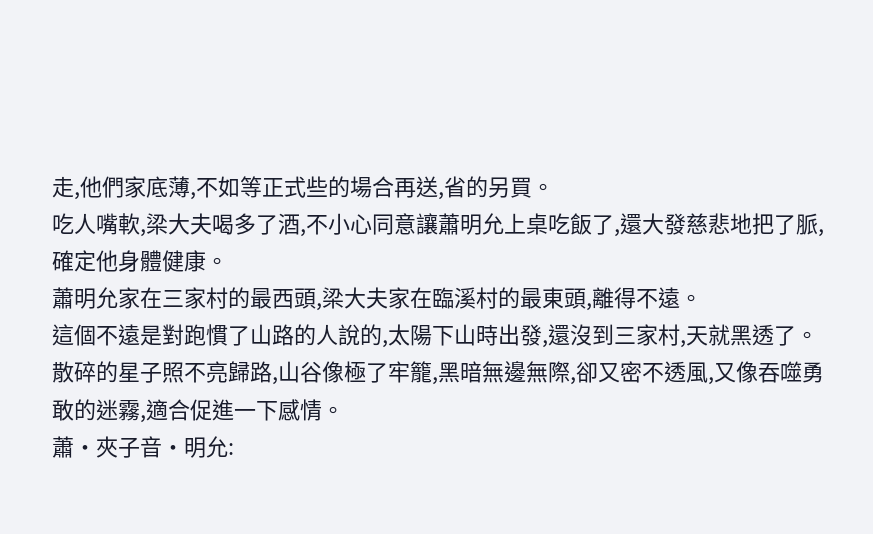走,他們家底薄,不如等正式些的場合再送,省的另買。
吃人嘴軟,梁大夫喝多了酒,不小心同意讓蕭明允上桌吃飯了,還大發慈悲地把了脈,確定他身體健康。
蕭明允家在三家村的最西頭,梁大夫家在臨溪村的最東頭,離得不遠。
這個不遠是對跑慣了山路的人說的,太陽下山時出發,還沒到三家村,天就黑透了。
散碎的星子照不亮歸路,山谷像極了牢籠,黑暗無邊無際,卻又密不透風,又像吞噬勇敢的迷霧,適合促進一下感情。
蕭·夾子音·明允: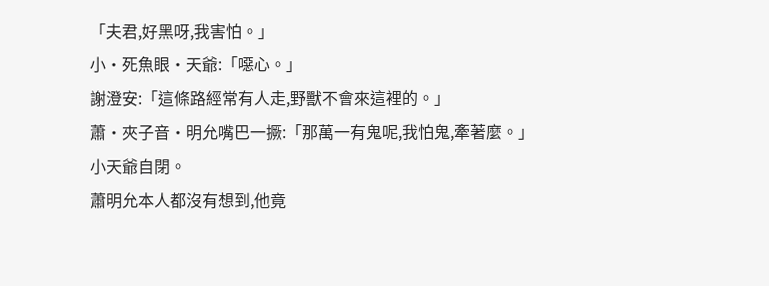「夫君,好黑呀,我害怕。」
小·死魚眼·天爺:「噁心。」
謝澄安:「這條路經常有人走,野獸不會來這裡的。」
蕭·夾子音·明允嘴巴一撅:「那萬一有鬼呢,我怕鬼,牽著麼。」
小天爺自閉。
蕭明允本人都沒有想到,他竟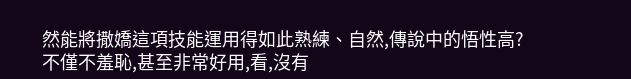然能將撒嬌這項技能運用得如此熟練、自然,傳說中的悟性高?
不僅不羞恥,甚至非常好用,看,沒有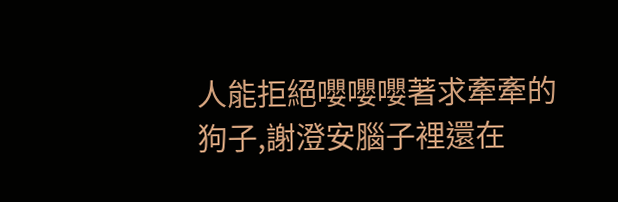人能拒絕嚶嚶嚶著求牽牽的狗子,謝澄安腦子裡還在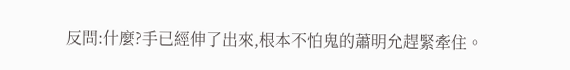反問:什麼?手已經伸了出來,根本不怕鬼的蕭明允趕緊牽住。